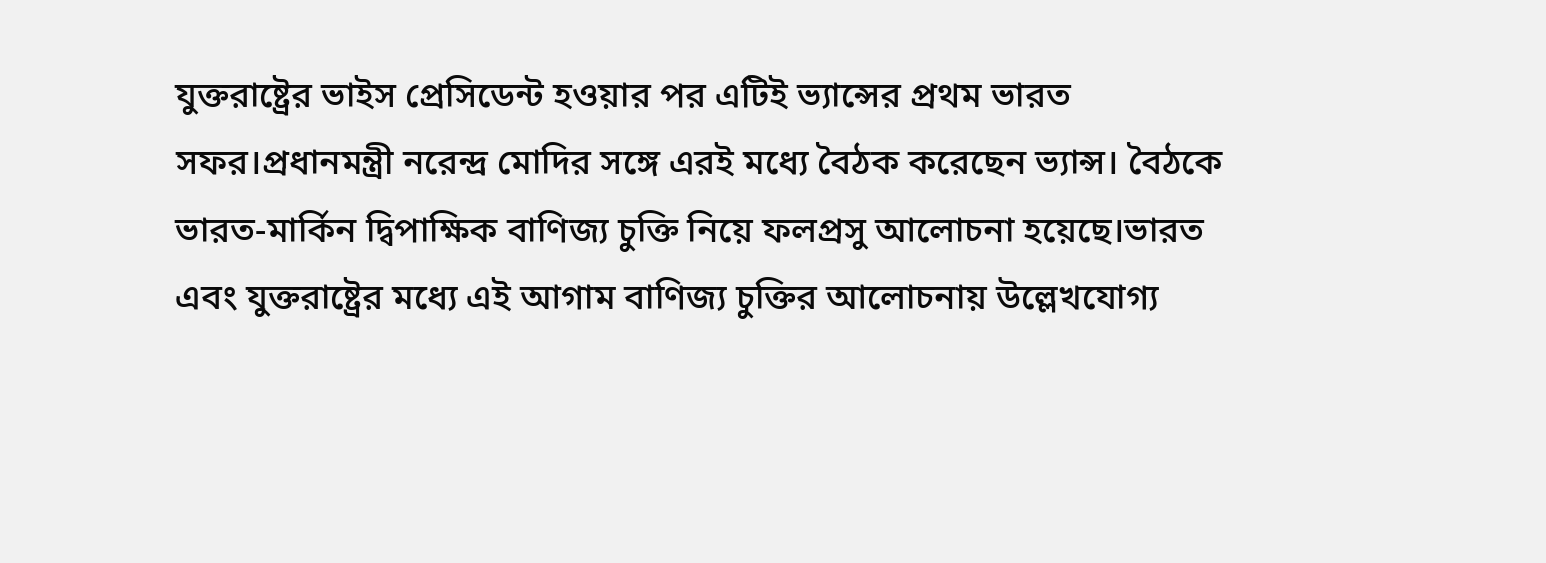যুক্তরাষ্ট্রের ভাইস প্রেসিডেন্ট হওয়ার পর এটিই ভ্যান্সের প্রথম ভারত সফর।প্রধানমন্ত্রী নরেন্দ্র মোদির সঙ্গে এরই মধ্যে বৈঠক করেছেন ভ্যান্স। বৈঠকে ভারত-মার্কিন দ্বিপাক্ষিক বাণিজ্য চুক্তি নিয়ে ফলপ্রসু আলোচনা হয়েছে।ভারত এবং যুক্তরাষ্ট্রের মধ্যে এই আগাম বাণিজ্য চুক্তির আলোচনায় উল্লেখযোগ্য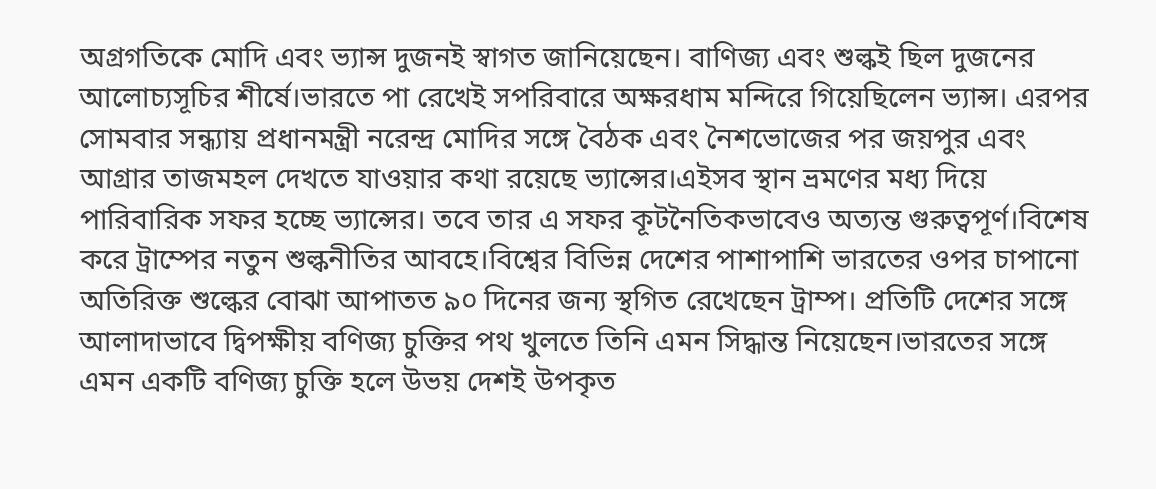অগ্রগতিকে মোদি এবং ভ্যান্স দুজনই স্বাগত জানিয়েছেন। বাণিজ্য এবং শুল্কই ছিল দুজনের আলোচ্যসূচির শীর্ষে।ভারতে পা রেখেই সপরিবারে অক্ষরধাম মন্দিরে গিয়েছিলেন ভ্যান্স। এরপর সোমবার সন্ধ্যায় প্রধানমন্ত্রী নরেন্দ্র মোদির সঙ্গে বৈঠক এবং নৈশভোজের পর জয়পুর এবং আগ্রার তাজমহল দেখতে যাওয়ার কথা রয়েছে ভ্যান্সের।এইসব স্থান ভ্রমণের মধ্য দিয়ে পারিবারিক সফর হচ্ছে ভ্যান্সের। তবে তার এ সফর কূটনৈতিকভাবেও অত্যন্ত গুরুত্বপূর্ণ।বিশেষ করে ট্রাম্পের নতুন শুল্কনীতির আবহে।বিশ্বের বিভিন্ন দেশের পাশাপাশি ভারতের ওপর চাপানো অতিরিক্ত শুল্কের বোঝা আপাতত ৯০ দিনের জন্য স্থগিত রেখেছেন ট্রাম্প। প্রতিটি দেশের সঙ্গে আলাদাভাবে দ্বিপক্ষীয় বণিজ্য চুক্তির পথ খুলতে তিনি এমন সিদ্ধান্ত নিয়েছেন।ভারতের সঙ্গে এমন একটি বণিজ্য চুক্তি হলে উভয় দেশই উপকৃত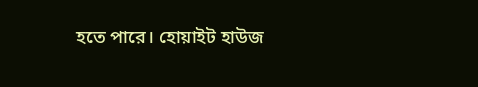হতে পারে। হোয়াইট হাউজ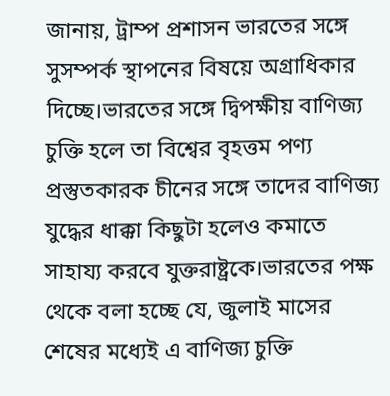জানায়, ট্রাম্প প্রশাসন ভারতের সঙ্গে সুসম্পর্ক স্থাপনের বিষয়ে অগ্রাধিকার দিচ্ছে।ভারতের সঙ্গে দ্বিপক্ষীয় বাণিজ্য চুক্তি হলে তা বিশ্বের বৃহত্তম পণ্য প্রস্তুতকারক চীনের সঙ্গে তাদের বাণিজ্য যুদ্ধের ধাক্কা কিছুটা হলেও কমাতে সাহায্য করবে যুক্তরাষ্ট্রকে।ভারতের পক্ষ থেকে বলা হচ্ছে যে, জুলাই মাসের শেষের মধ্যেই এ বাণিজ্য চুক্তি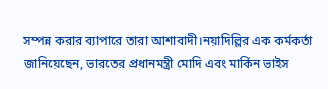সম্পন্ন করার ব্যাপারে তারা আশাবাদী।নয়াদিল্লির এক কর্মকর্তা জানিয়েছেন, ভারতের প্রধানমন্ত্রী মোদি এবং মার্কিন ভাইস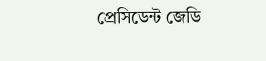প্রেসিডেন্ট জেডি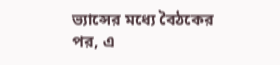ভ্যান্সের মধ্যে বৈঠকের পর, এ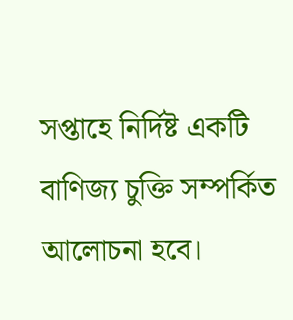সপ্তাহে নির্দিষ্ট একটি বাণিজ্য চুক্তি সম্পর্কিত আলোচনা হবে।